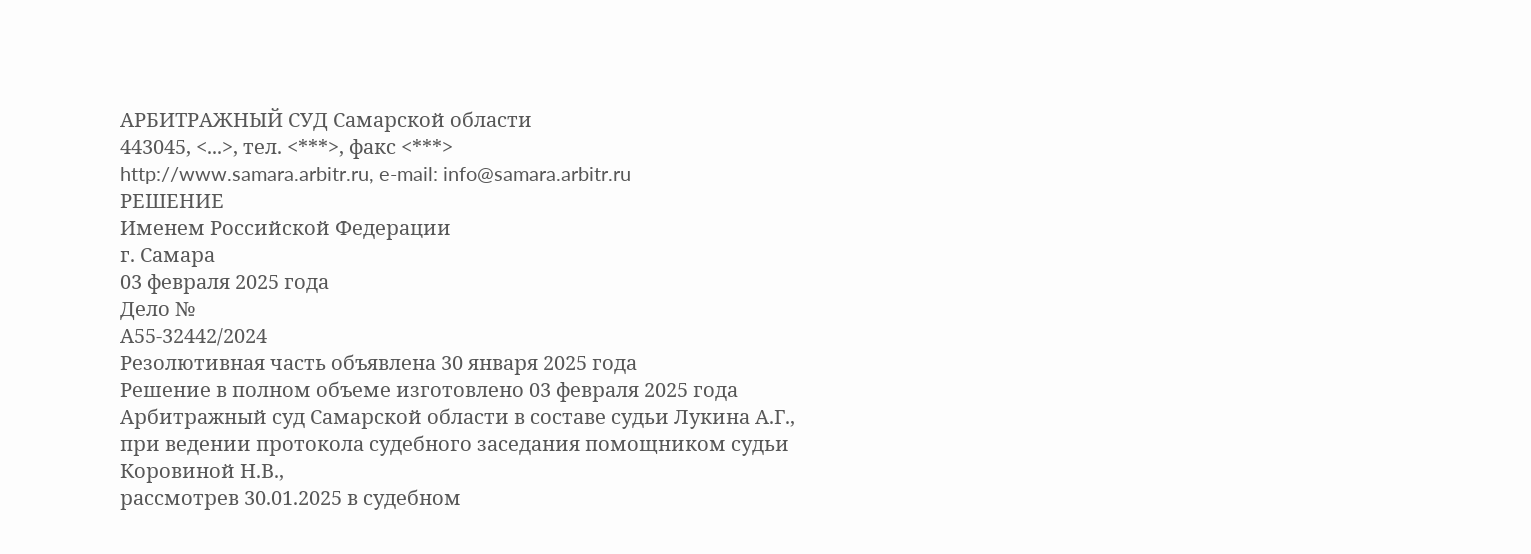АРБИТРАЖНЫЙ СУД Самарской области
443045, <...>, тел. <***>, факс <***>
http://www.samara.arbitr.ru, e-mail: info@samara.arbitr.ru
РЕШЕНИЕ
Именем Российской Федерации
г. Самара
03 февраля 2025 года
Дело №
А55-32442/2024
Резолютивная часть объявлена 30 января 2025 года
Решение в полном объеме изготовлено 03 февраля 2025 года
Арбитражный суд Самарской области в составе судьи Лукина А.Г.,
при ведении протокола судебного заседания помощником судьи Коровиной Н.В.,
рассмотрев 30.01.2025 в судебном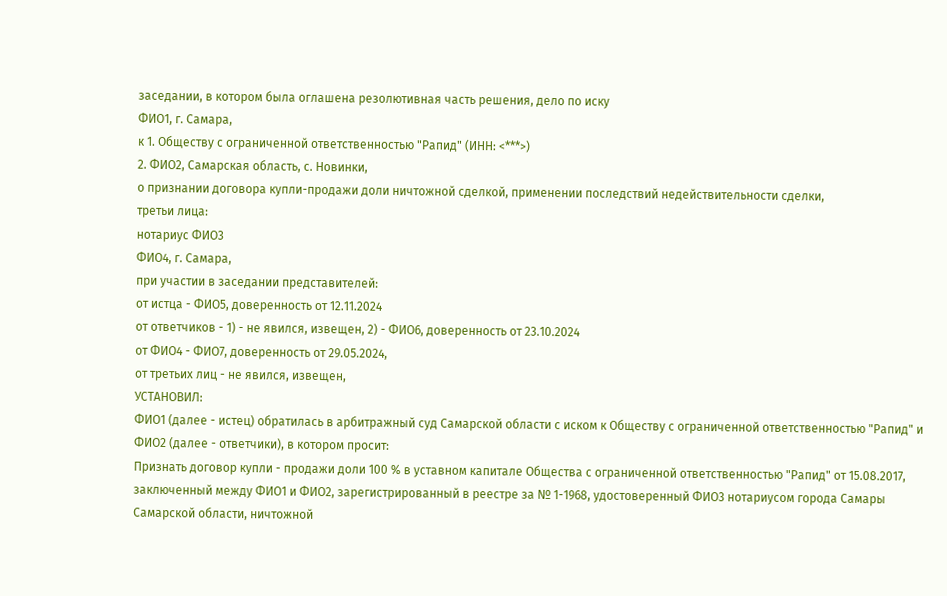заседании, в котором была оглашена резолютивная часть решения, дело по иску
ФИО1, г. Самара,
к 1. Обществу с ограниченной ответственностью "Рапид" (ИНН: <***>)
2. ФИО2, Самарская область, с. Новинки,
о признании договора купли-продажи доли ничтожной сделкой, применении последствий недействительности сделки,
третьи лица:
нотариус ФИО3
ФИО4, г. Самара,
при участии в заседании представителей:
от истца - ФИО5, доверенность от 12.11.2024
от ответчиков - 1) - не явился, извещен, 2) - ФИО6, доверенность от 23.10.2024
от ФИО4 - ФИО7, доверенность от 29.05.2024,
от третьих лиц - не явился, извещен,
УСТАНОВИЛ:
ФИО1 (далее - истец) обратилась в арбитражный суд Самарской области с иском к Обществу с ограниченной ответственностью "Рапид" и ФИО2 (далее - ответчики), в котором просит:
Признать договор купли - продажи доли 100 % в уставном капитале Общества с ограниченной ответственностью "Рапид" от 15.08.2017, заключенный между ФИО1 и ФИО2, зарегистрированный в реестре за № 1-1968, удостоверенный ФИО3 нотариусом города Самары Самарской области, ничтожной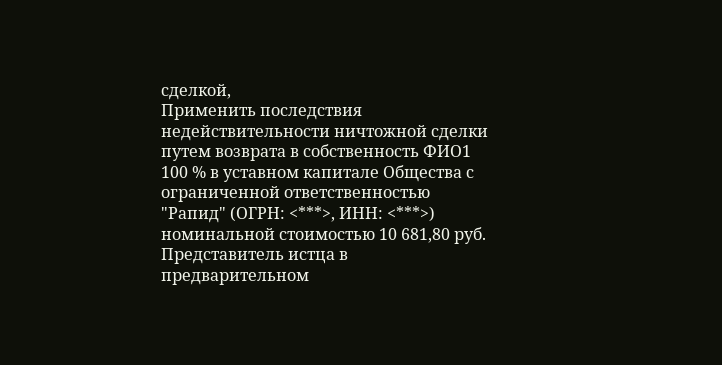сделкой,
Применить последствия недействительности ничтожной сделки путем возврата в собственность ФИО1 100 % в уставном капитале Общества с ограниченной ответственностью "Рапид" (ОГРН: <***>, ИНН: <***>) номинальной стоимостью 10 681,80 руб.
Представитель истца в предварительном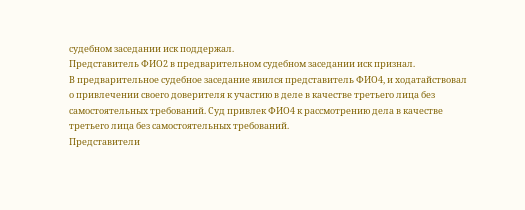судебном заседании иск поддержал.
Представитель ФИО2 в предварительном судебном заседании иск признал.
В предварительное судебное заседание явился представитель ФИО4, и ходатайствовал о привлечении своего доверителя к участию в деле в качестве третьего лица без самостоятельных требований. Суд привлек ФИО4 к рассмотрению дела в качестве третьего лица без самостоятельных требований.
Представители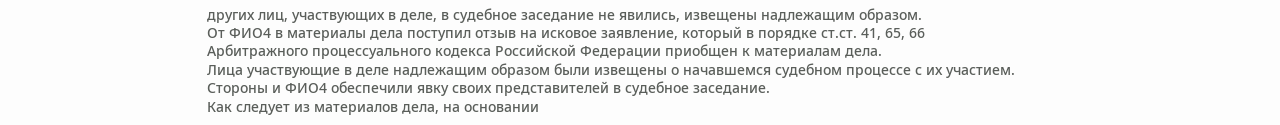других лиц, участвующих в деле, в судебное заседание не явились, извещены надлежащим образом.
От ФИО4 в материалы дела поступил отзыв на исковое заявление, который в порядке ст.ст. 41, 65, 66 Арбитражного процессуального кодекса Российской Федерации приобщен к материалам дела.
Лица участвующие в деле надлежащим образом были извещены о начавшемся судебном процессе с их участием. Стороны и ФИО4 обеспечили явку своих представителей в судебное заседание.
Как следует из материалов дела, на основании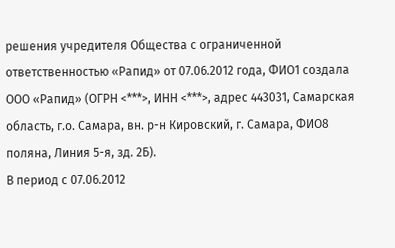решения учредителя Общества с ограниченной ответственностью «Рапид» от 07.06.2012 года, ФИО1 создала ООО «Рапид» (ОГРН <***>, ИНН <***>, адрес 443031, Самарская область, г.о. Самара, вн. р-н Кировский, г. Самара, ФИО8 поляна, Линия 5-я, зд. 2Б).
В период с 07.06.2012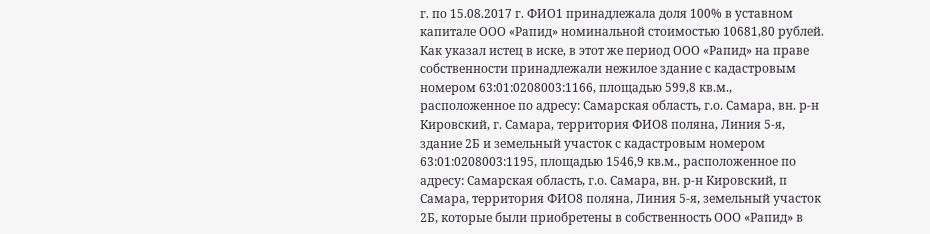г. по 15.08.2017 г. ФИО1 принадлежала доля 100% в уставном капитале ООО «Рапид» номинальной стоимостью 10681,80 рублей.
Как указал истец в иске, в этот же период ООО «Рапид» на праве собственности принадлежали нежилое здание с кадастровым номером 63:01:0208003:1166, площадью 599,8 кв.м., расположенное по адресу: Самарская область, г.о. Самара, вн. р-н Кировский, г. Самара, территория ФИО8 поляна, Линия 5-я, здание 2Б и земельный участок с кадастровым номером 63:01:0208003:1195, площадью 1546,9 кв.м., расположенное по адресу: Самарская область, г.о. Самара, вн. р-н Кировский, п Самара, территория ФИО8 поляна, Линия 5-я, земельный участок 2Б, которые были приобретены в собственность ООО «Рапид» в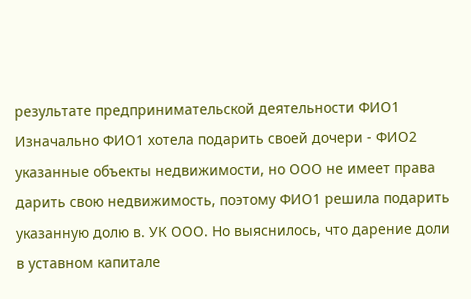результате предпринимательской деятельности ФИО1
Изначально ФИО1 хотела подарить своей дочери - ФИО2 указанные объекты недвижимости, но ООО не имеет права дарить свою недвижимость, поэтому ФИО1 решила подарить указанную долю в. УК ООО. Но выяснилось, что дарение доли в уставном капитале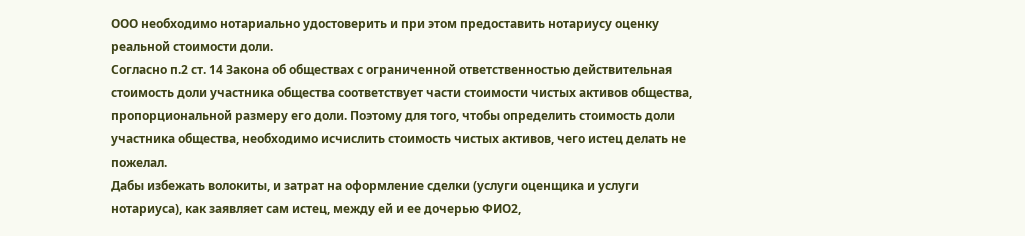ООО необходимо нотариально удостоверить и при этом предоставить нотариусу оценку реальной стоимости доли.
Согласно п.2 ст. 14 Закона об обществах с ограниченной ответственностью действительная стоимость доли участника общества соответствует части стоимости чистых активов общества, пропорциональной размеру его доли. Поэтому для того, чтобы определить стоимость доли участника общества, необходимо исчислить стоимость чистых активов, чего истец делать не пожелал.
Дабы избежать волокиты, и затрат на оформление сделки (услуги оценщика и услуги нотариуса), как заявляет сам истец, между ей и ее дочерью ФИО2,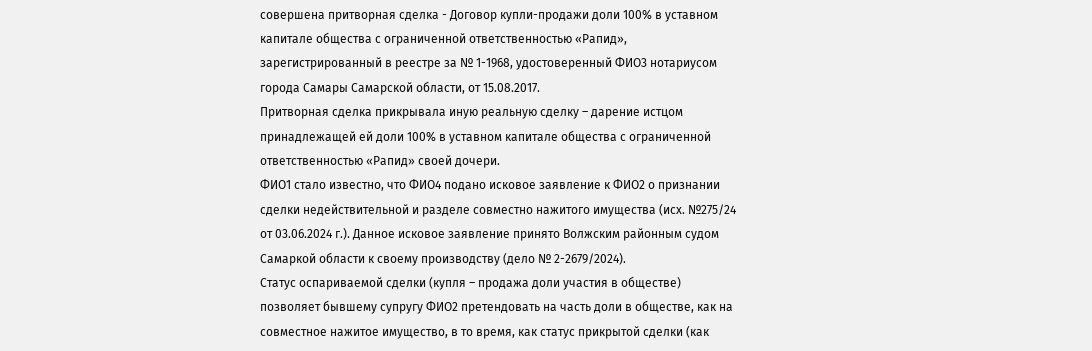совершена притворная сделка - Договор купли-продажи доли 100% в уставном капитале общества с ограниченной ответственностью «Рапид», зарегистрированный в реестре за № 1-1968, удостоверенный ФИО3 нотариусом города Самары Самарской области, от 15.08.2017.
Притворная сделка прикрывала иную реальную сделку – дарение истцом принадлежащей ей доли 100% в уставном капитале общества с ограниченной ответственностью «Рапид» своей дочери.
ФИО1 стало известно, что ФИО4 подано исковое заявление к ФИО2 о признании сделки недействительной и разделе совместно нажитого имущества (исх. №275/24 от 03.06.2024 г.). Данное исковое заявление принято Волжским районным судом Самаркой области к своему производству (дело № 2-2679/2024).
Статус оспариваемой сделки (купля – продажа доли участия в обществе) позволяет бывшему супругу ФИО2 претендовать на часть доли в обществе, как на совместное нажитое имущество, в то время, как статус прикрытой сделки (как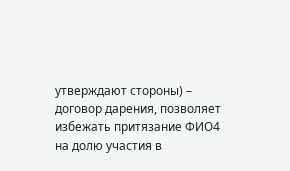утверждают стороны) – договор дарения, позволяет избежать притязание ФИО4 на долю участия в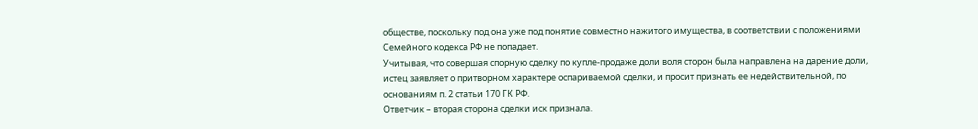обществе, поскольку под она уже под понятие совместно нажитого имущества, в соответствии с положениями Семейного кодекса РФ не попадает.
Учитывая, что совершая спорную сделку по купле-продаже доли воля сторон была направлена на дарение доли, истец заявляет о притворном характере оспариваемой сделки, и просит признать ее недействительной, по основаниям п. 2 статьи 170 ГК РФ.
Ответчик – вторая сторона сделки иск признала.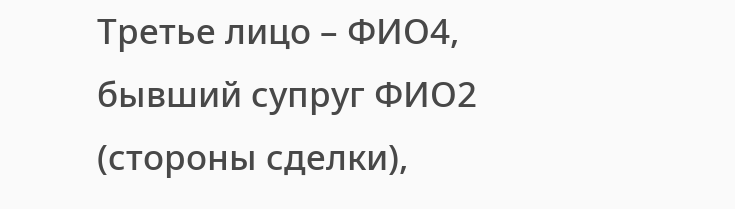Третье лицо – ФИО4, бывший супруг ФИО2 (стороны сделки),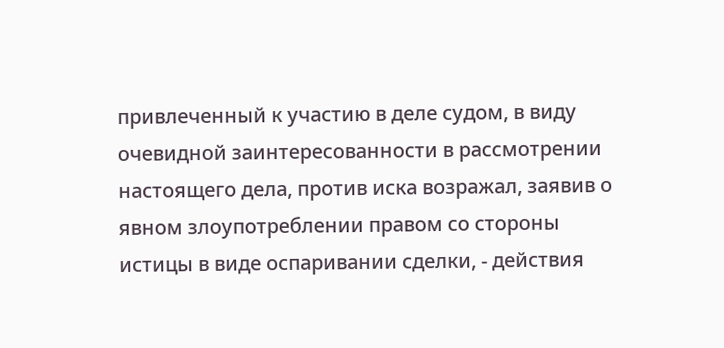привлеченный к участию в деле судом, в виду очевидной заинтересованности в рассмотрении настоящего дела, против иска возражал, заявив о явном злоупотреблении правом со стороны истицы в виде оспаривании сделки, - действия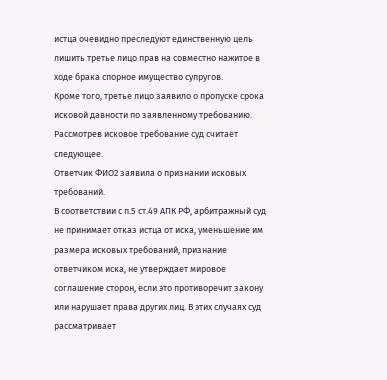истца очевидно преследуют единственную цель лишить третье лицо прав на совместно нажитое в ходе брака спорное имущество супругов.
Кроме того, третье лицо заявило о пропуске срока исковой давности по заявленному требованию.
Рассмотрев исковое требование суд считает следующее.
Ответчик ФИО2 заявила о признании исковых требований.
В соответствии с п.5 ст.49 АПК РФ, арбитражный суд не принимает отказ истца от иска, уменьшение им размера исковых требований, признание ответчиком иска, не утверждает мировое соглашение сторон, если это противоречит закону или нарушает права других лиц. В этих случаях суд рассматривает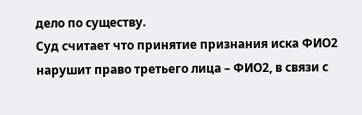дело по существу.
Суд считает что принятие признания иска ФИО2 нарушит право третьего лица – ФИО2, в связи с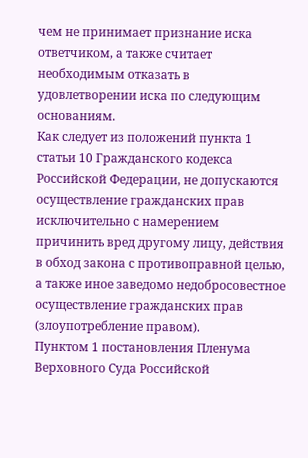чем не принимает признание иска ответчиком, а также считает необходимым отказать в удовлетворении иска по следующим основаниям.
Как следует из положений пункта 1 статьи 10 Гражданского кодекса Российской Федерации, не допускаются осуществление гражданских прав исключительно с намерением причинить вред другому лицу, действия в обход закона с противоправной целью, а также иное заведомо недобросовестное осуществление гражданских прав (злоупотребление правом).
Пунктом 1 постановления Пленума Верховного Суда Российской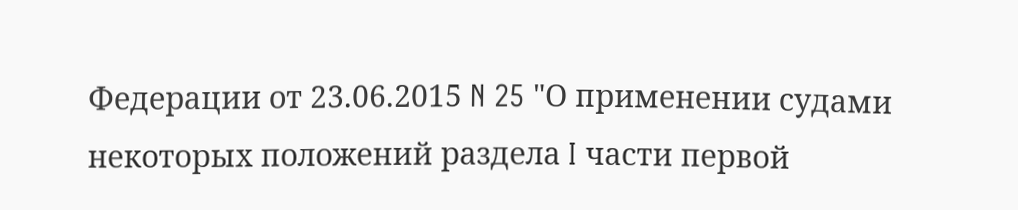Федерации от 23.06.2015 N 25 "О применении судами некоторых положений раздела I части первой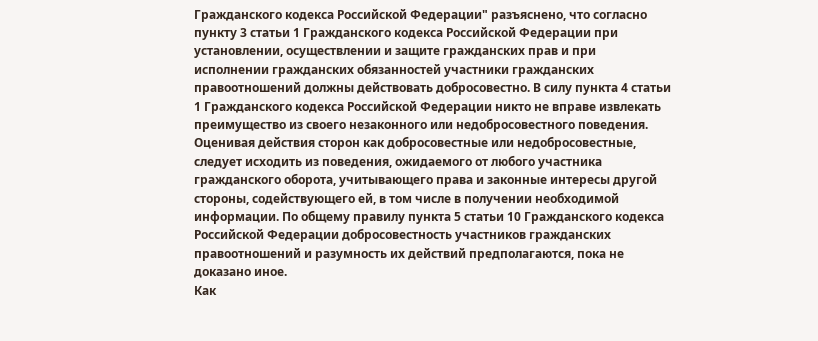Гражданского кодекса Российской Федерации" разъяснено, что согласно пункту 3 статьи 1 Гражданского кодекса Российской Федерации при установлении, осуществлении и защите гражданских прав и при исполнении гражданских обязанностей участники гражданских правоотношений должны действовать добросовестно. В силу пункта 4 статьи 1 Гражданского кодекса Российской Федерации никто не вправе извлекать преимущество из своего незаконного или недобросовестного поведения.
Оценивая действия сторон как добросовестные или недобросовестные, следует исходить из поведения, ожидаемого от любого участника гражданского оборота, учитывающего права и законные интересы другой стороны, содействующего ей, в том числе в получении необходимой информации. По общему правилу пункта 5 статьи 10 Гражданского кодекса Российской Федерации добросовестность участников гражданских правоотношений и разумность их действий предполагаются, пока не доказано иное.
Как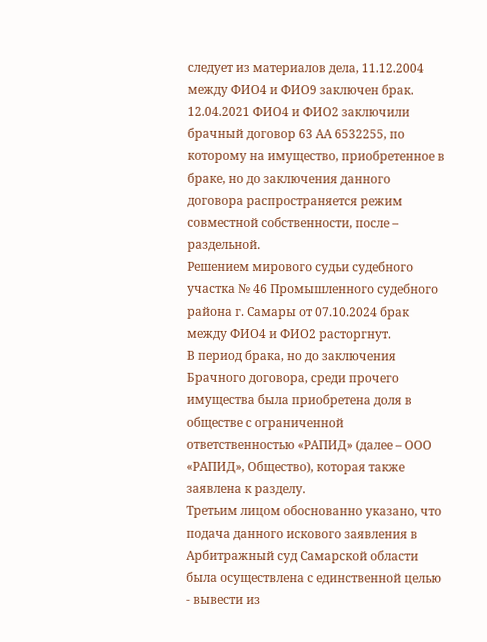следует из материалов дела, 11.12.2004 между ФИО4 и ФИО9 заключен брак.
12.04.2021 ФИО4 и ФИО2 заключили брачный договор 63 АА 6532255, по которому на имущество, приобретенное в браке, но до заключения данного договора распространяется режим совместной собственности, после – раздельной.
Решением мирового судьи судебного участка № 46 Промышленного судебного района г. Самары от 07.10.2024 брак между ФИО4 и ФИО2 расторгнут.
В период брака, но до заключения Брачного договора, среди прочего имущества была приобретена доля в обществе с ограниченной ответственностью «РАПИД» (далее – ООО «РАПИД», Общество), которая также заявлена к разделу.
Третьим лицом обоснованно указано, что подача данного искового заявления в Арбитражный суд Самарской области была осуществлена с единственной целью - вывести из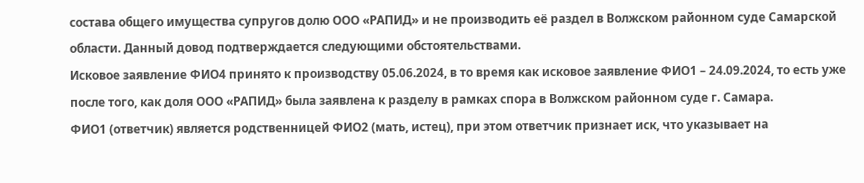состава общего имущества супругов долю ООО «РАПИД» и не производить её раздел в Волжском районном суде Самарской области. Данный довод подтверждается следующими обстоятельствами.
Исковое заявление ФИО4 принято к производству 05.06.2024, в то время как исковое заявление ФИО1 – 24.09.2024, то есть уже после того, как доля ООО «РАПИД» была заявлена к разделу в рамках спора в Волжском районном суде г. Самара.
ФИО1 (ответчик) является родственницей ФИО2 (мать, истец), при этом ответчик признает иск, что указывает на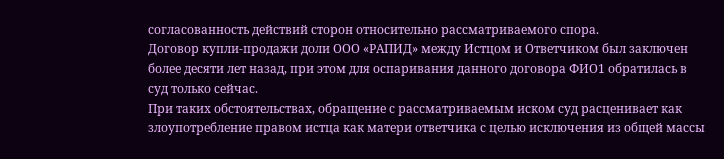согласованность действий сторон относительно рассматриваемого спора.
Договор купли-продажи доли ООО «РАПИД» между Истцом и Ответчиком был заключен более десяти лет назад, при этом для оспаривания данного договора ФИО1 обратилась в суд только сейчас.
При таких обстоятельствах, обращение с рассматриваемым иском суд расценивает как злоупотребление правом истца как матери ответчика с целью исключения из общей массы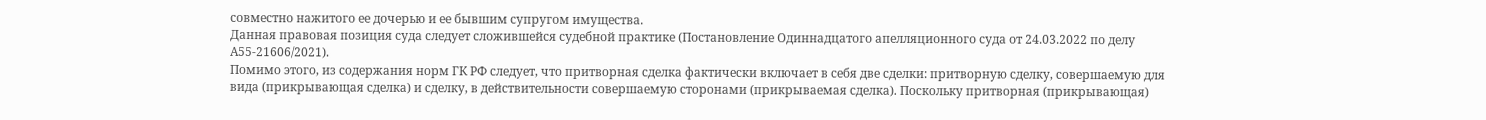совместно нажитого ее дочерью и ее бывшим супругом имущества.
Данная правовая позиция суда следует сложившейся судебной практике (Постановление Одиннадцатого апелляционного суда от 24.03.2022 по делу А55-21606/2021).
Помимо этого, из содержания норм ГК РФ следует, что притворная сделка фактически включает в себя две сделки: притворную сделку, совершаемую для вида (прикрывающая сделка) и сделку, в действительности совершаемую сторонами (прикрываемая сделка). Поскольку притворная (прикрывающая)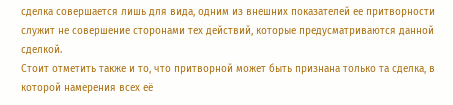сделка совершается лишь для вида, одним из внешних показателей ее притворности служит не совершение сторонами тех действий, которые предусматриваются данной сделкой.
Стоит отметить также и то, что притворной может быть признана только та сделка, в которой намерения всех её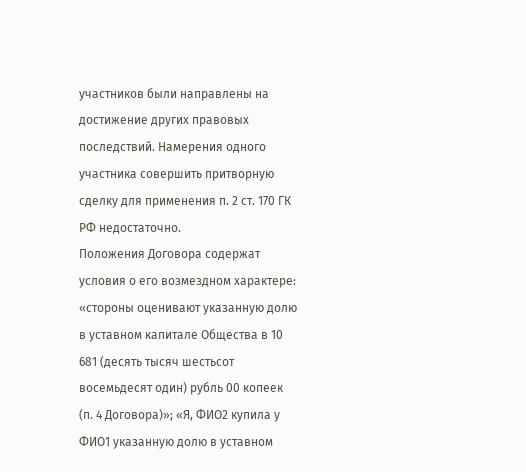участников были направлены на достижение других правовых последствий. Намерения одного участника совершить притворную сделку для применения п. 2 ст. 170 ГК РФ недостаточно.
Положения Договора содержат условия о его возмездном характере: «стороны оценивают указанную долю в уставном капитале Общества в 10 681 (десять тысяч шестьсот восемьдесят один) рубль 00 копеек (п. 4 Договора)»; «Я, ФИО2 купила у ФИО1 указанную долю в уставном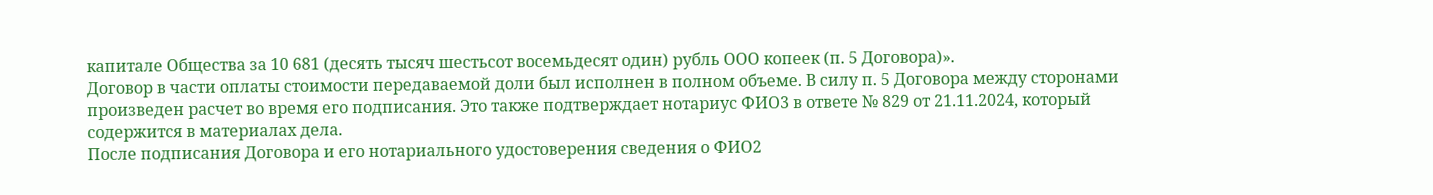капитале Общества за 10 681 (десять тысяч шестьсот восемьдесят один) рубль ООО копеек (п. 5 Договора)».
Договор в части оплаты стоимости передаваемой доли был исполнен в полном объеме. В силу п. 5 Договора между сторонами произведен расчет во время его подписания. Это также подтверждает нотариус ФИО3 в ответе № 829 от 21.11.2024, который содержится в материалах дела.
После подписания Договора и его нотариального удостоверения сведения о ФИО2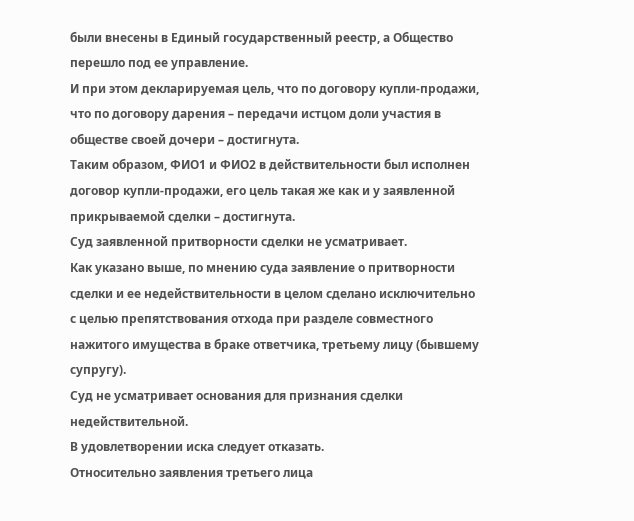были внесены в Единый государственный реестр, а Общество перешло под ее управление.
И при этом декларируемая цель, что по договору купли-продажи, что по договору дарения – передачи истцом доли участия в обществе своей дочери – достигнута.
Таким образом, ФИО1 и ФИО2 в действительности был исполнен договор купли-продажи, его цель такая же как и у заявленной прикрываемой сделки – достигнута.
Суд заявленной притворности сделки не усматривает.
Как указано выше, по мнению суда заявление о притворности сделки и ее недействительности в целом сделано исключительно с целью препятствования отхода при разделе совместного нажитого имущества в браке ответчика, третьему лицу (бывшему супругу).
Суд не усматривает основания для признания сделки недействительной.
В удовлетворении иска следует отказать.
Относительно заявления третьего лица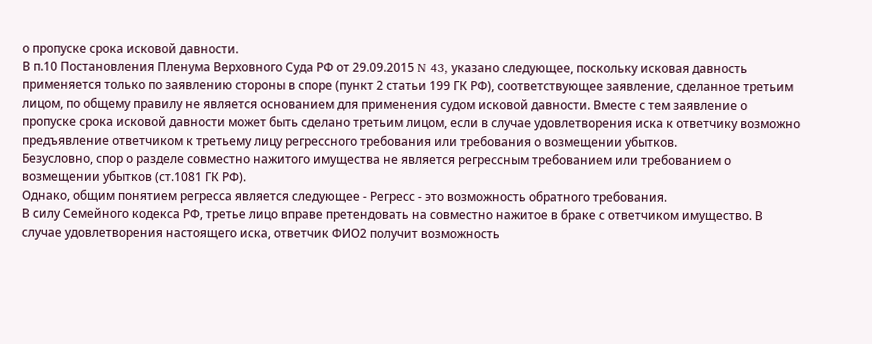о пропуске срока исковой давности.
В п.10 Постановления Пленума Верховного Суда РФ от 29.09.2015 N 43, указано следующее, поскольку исковая давность применяется только по заявлению стороны в споре (пункт 2 статьи 199 ГК РФ), соответствующее заявление, сделанное третьим лицом, по общему правилу не является основанием для применения судом исковой давности. Вместе с тем заявление о пропуске срока исковой давности может быть сделано третьим лицом, если в случае удовлетворения иска к ответчику возможно предъявление ответчиком к третьему лицу регрессного требования или требования о возмещении убытков.
Безусловно, спор о разделе совместно нажитого имущества не является регрессным требованием или требованием о возмещении убытков (ст.1081 ГК РФ).
Однако, общим понятием регресса является следующее - Регресс - это возможность обратного требования.
В силу Семейного кодекса РФ, третье лицо вправе претендовать на совместно нажитое в браке с ответчиком имущество. В случае удовлетворения настоящего иска, ответчик ФИО2 получит возможность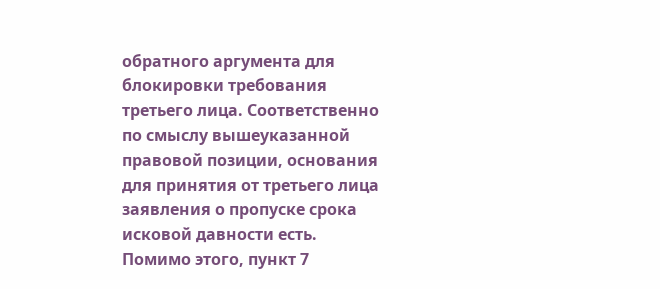обратного аргумента для блокировки требования третьего лица. Соответственно по смыслу вышеуказанной правовой позиции, основания для принятия от третьего лица заявления о пропуске срока исковой давности есть.
Помимо этого, пункт 7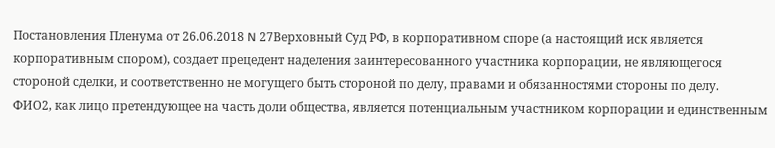Постановления Пленума от 26.06.2018 N 27Верховный Суд РФ, в корпоративном споре (а настоящий иск является корпоративным спором), создает прецедент наделения заинтересованного участника корпорации, не являющегося стороной сделки, и соответственно не могущего быть стороной по делу, правами и обязанностями стороны по делу.
ФИО2, как лицо претендующее на часть доли общества, является потенциальным участником корпорации и единственным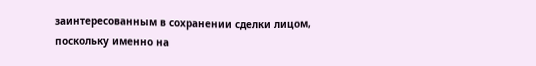заинтересованным в сохранении сделки лицом, поскольку именно на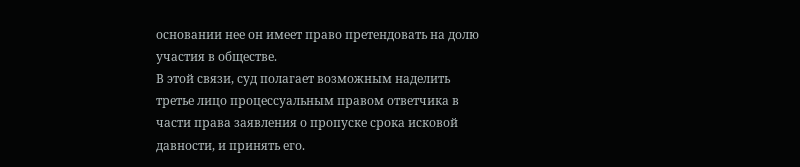основании нее он имеет право претендовать на долю участия в обществе.
В этой связи, суд полагает возможным наделить третье лицо процессуальным правом ответчика в части права заявления о пропуске срока исковой давности, и принять его.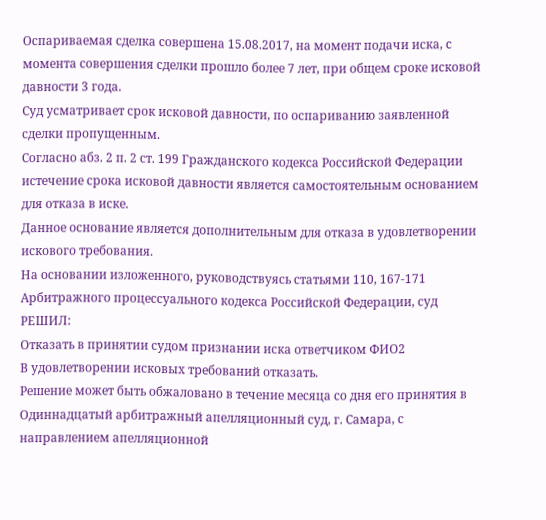Оспариваемая сделка совершена 15.08.2017, на момент подачи иска, с момента совершения сделки прошло более 7 лет, при общем сроке исковой давности 3 года.
Суд усматривает срок исковой давности, по оспариванию заявленной сделки пропущенным.
Согласно абз. 2 п. 2 ст. 199 Гражданского кодекса Российской Федерации истечение срока исковой давности является самостоятельным основанием для отказа в иске.
Данное основание является дополнительным для отказа в удовлетворении искового требования.
На основании изложенного, руководствуясь статьями 110, 167-171 Арбитражного процессуального кодекса Российской Федерации, суд
РЕШИЛ:
Отказать в принятии судом признании иска ответчиком ФИО2
В удовлетворении исковых требований отказать.
Решение может быть обжаловано в течение месяца со дня его принятия в Одиннадцатый арбитражный апелляционный суд, г. Самара, с направлением апелляционной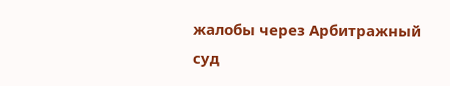жалобы через Арбитражный суд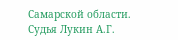Самарской области.
Судья Лукин А.Г.